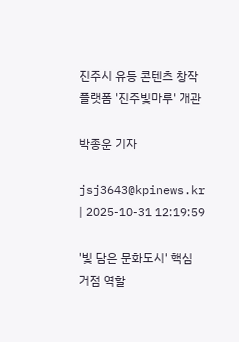진주시 유등 콘텐츠 창작플랫폼 '진주빛마루' 개관

박종운 기자

jsj3643@kpinews.kr | 2025-10-31 12:19:59

'빛 담은 문화도시' 핵심 거점 역할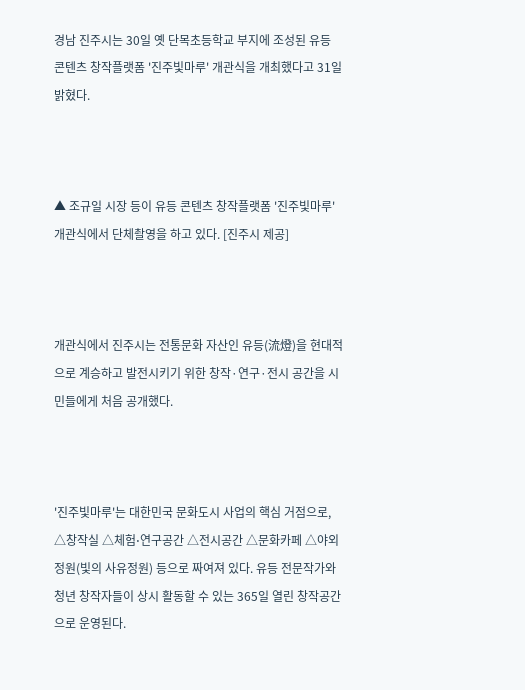경남 진주시는 30일 옛 단목초등학교 부지에 조성된 유등 콘텐츠 창작플랫폼 '진주빛마루' 개관식을 개최했다고 31일 밝혔다.



▲ 조규일 시장 등이 유등 콘텐츠 창작플랫폼 '진주빛마루' 개관식에서 단체촬영을 하고 있다. [진주시 제공]



개관식에서 진주시는 전통문화 자산인 유등(流燈)을 현대적으로 계승하고 발전시키기 위한 창작·연구·전시 공간을 시민들에게 처음 공개했다.



'진주빛마루'는 대한민국 문화도시 사업의 핵심 거점으로, △창작실 △체험⋅연구공간 △전시공간 △문화카페 △야외정원(빛의 사유정원) 등으로 짜여져 있다. 유등 전문작가와 청년 창작자들이 상시 활동할 수 있는 365일 열린 창작공간으로 운영된다.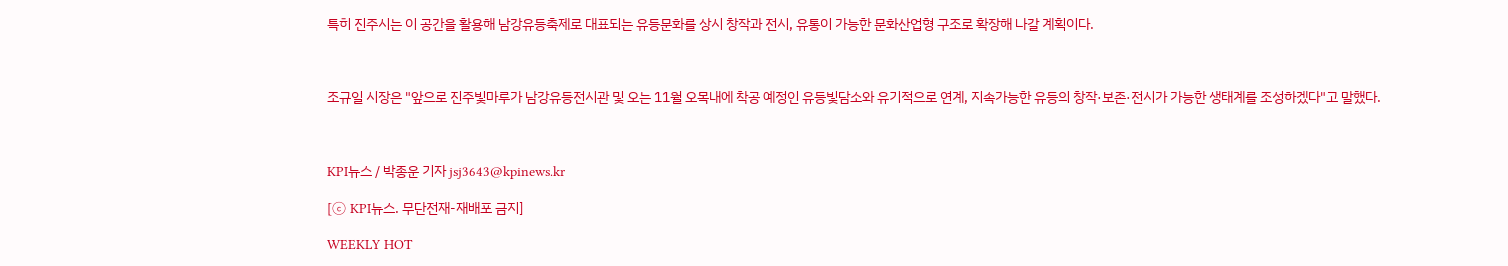특히 진주시는 이 공간을 활용해 남강유등축제로 대표되는 유등문화를 상시 창작과 전시, 유통이 가능한 문화산업형 구조로 확장해 나갈 계획이다.



조규일 시장은 "앞으로 진주빛마루가 남강유등전시관 및 오는 11월 오목내에 착공 예정인 유등빛담소와 유기적으로 연계, 지속가능한 유등의 창작·보존·전시가 가능한 생태계를 조성하겠다"고 말했다.



KPI뉴스 / 박종운 기자 jsj3643@kpinews.kr

[ⓒ KPI뉴스. 무단전재-재배포 금지]

WEEKLY HOT